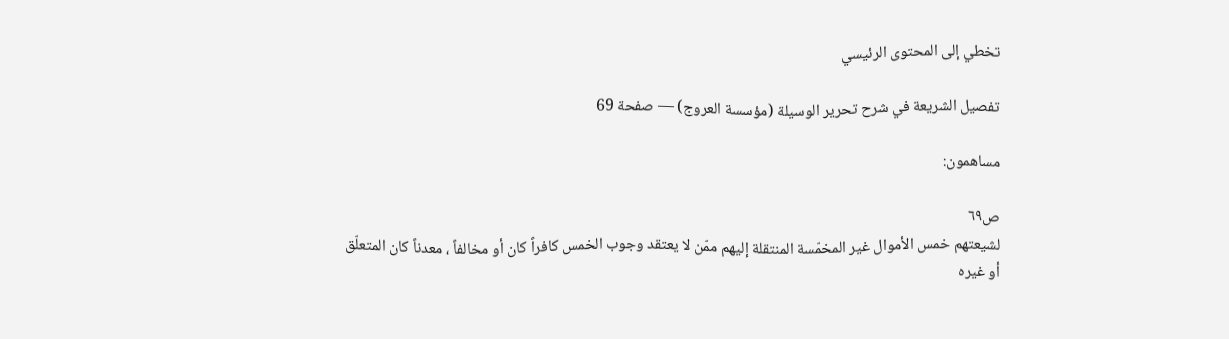تخطي إلى المحتوى الرئيسي

تفصيل الشريعة في شرح تحرير الوسيلة (مؤسسة العروج) — صفحة 69

مساهمون:

ص٦٩
لشيعتهم خمس الأموال غير المخمّسة المنتقلة إليهم ممّن لا يعتقد وجوب الخمس كافراً كان أو مخالفاً ، معدناً كان المتعلّق أو غيره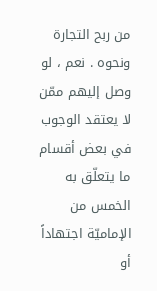من ربح التجارة ونحوه . نعم ، لو وصل إليهم ممّن لا يعتقد الوجوب في بعض أقسام ما يتعلّق به الخمس من الإماميّة اجتهاداً أو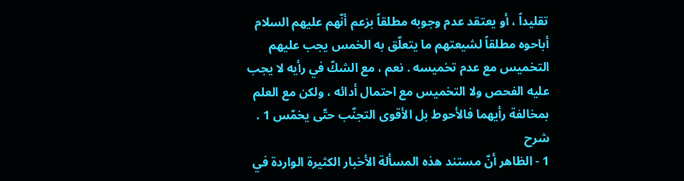تقليداً ، أو يعتقد عدم وجوبه مطلقاً بزعم أنّهم عليهم السلام أباحوه مطلقاً لشيعتهم ما يتعلّق به الخمس يجب عليهم التخميس مع عدم تخميسه . نعم ، مع الشكّ في رأيه لا يجب عليه الفحص ولا التخميس مع احتمال أدائه ، ولكن مع العلم بمخالفة رأيهما فالأحوط بل الأقوى التجنّب حتّى يخمّس 1 .
شرح
1 - الظاهر أنّ مستند هذه المسألة الأخبار الكثيرة الواردة في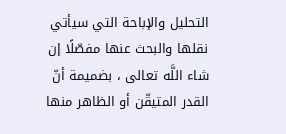التحليل والإباحة التي سيأتي نقلها والبحث عنها مفصّلًا إن شاء اللَّه تعالى ، بضميمة أنّ القدر المتيقّن أو الظاهر منها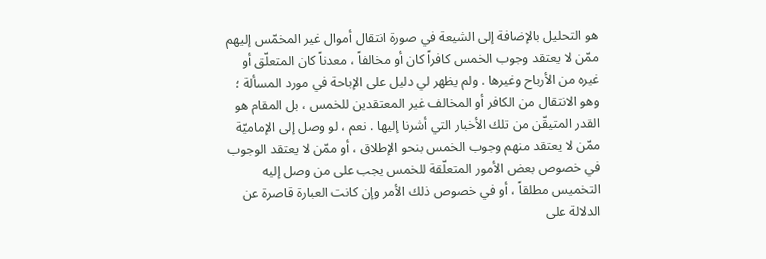هو التحليل بالإضافة إلى الشيعة في صورة انتقال أموال غير المخمّس إليهم ممّن لا يعتقد وجوب الخمس كافراً كان أو مخالفاً ، معدناً كان المتعلّق أو غيره من الأرباح وغيرها . ولم يظهر لي دليل على الإباحة في مورد المسألة ؛ وهو الانتقال من الكافر أو المخالف غير المعتقدين للخمس ، بل المقام هو القدر المتيقّن من تلك الأخبار التي أشرنا إليها . نعم ، لو وصل إلى الإماميّة ممّن لا يعتقد منهم وجوب الخمس بنحو الإطلاق ، أو ممّن لا يعتقد الوجوب في خصوص بعض الأمور المتعلّقة للخمس يجب على من وصل إليه التخميس مطلقاً ، أو في خصوص ذلك الأمر وإن كانت العبارة قاصرة عن الدلالة على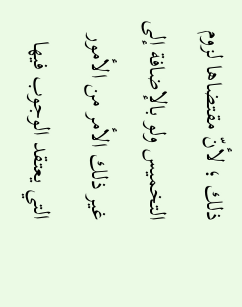ذلك ؛ لأنّ مقتضاها لزوم التخميس ولو بالإضافة إلى غير ذلك الأمر من الأمور التي يعتقد الوجوب فيها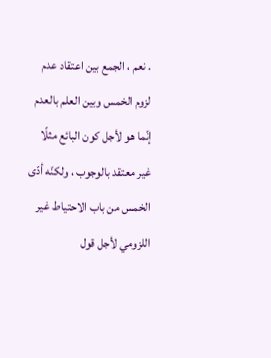. نعم ، الجمع بين اعتقاد عدم لزوم الخمس وبين العلم بالعدم إنّما هو لأجل كون البائع مثلًا غير معتقد بالوجوب ، ولكنّه أدّى الخمس من باب الاحتياط غير اللزومي لأجل قول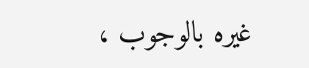غيره بالوجوب ،